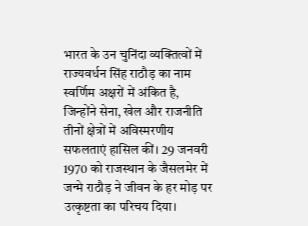भारत के उन चुनिंदा व्यक्तित्वों में राज्यवर्धन सिंह राठौड़ का नाम स्वर्णिम अक्षरों में अंकित है, जिन्होंने सेना, खेल और राजनीति तीनों क्षेत्रों में अविस्मरणीय सफलताएं हासिल कीं। 29 जनवरी 1970 को राजस्थान के जैसलमेर में जन्मे राठौड़ ने जीवन के हर मोड़ पर उत्कृष्टता का परिचय दिया।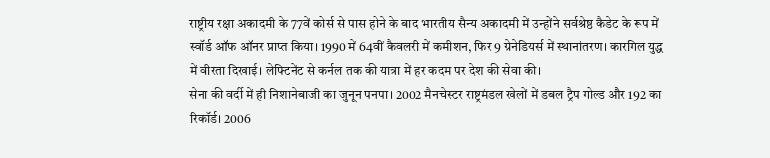राष्ट्रीय रक्षा अकादमी के 77वें कोर्स से पास होने के बाद भारतीय सैन्य अकादमी में उन्होंने सर्वश्रेष्ठ कैडेट के रूप में स्वॉर्ड ऑफ ऑनर प्राप्त किया। 1990 में 64वीं कैवलरी में कमीशन, फिर 9 ग्रेनेडियर्स में स्थानांतरण। कारगिल युद्ध में वीरता दिखाई। लेफ्टिनेंट से कर्नल तक की यात्रा में हर कदम पर देश की सेवा की।
सेना की वर्दी में ही निशानेबाजी का जुनून पनपा। 2002 मैनचेस्टर राष्ट्रमंडल खेलों में डबल ट्रैप गोल्ड और 192 का रिकॉर्ड। 2006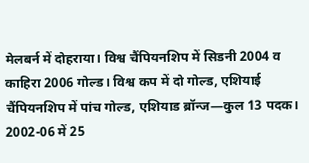मेलबर्न में दोहराया। विश्व चैंपियनशिप में सिडनी 2004 व काहिरा 2006 गोल्ड। विश्व कप में दो गोल्ड, एशियाई चैंपियनशिप में पांच गोल्ड, एशियाड ब्रॉन्ज—कुल 13 पदक। 2002-06 में 25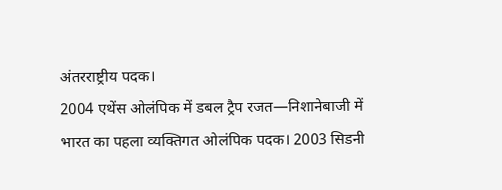अंतरराष्ट्रीय पदक।
2004 एथेंस ओलंपिक में डबल ट्रैप रजत—निशानेबाजी में भारत का पहला व्यक्तिगत ओलंपिक पदक। 2003 सिडनी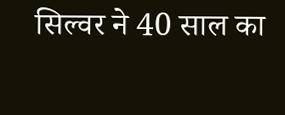सिल्वर ने 40 साल का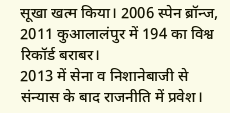सूखा खत्म किया। 2006 स्पेन ब्रॉन्ज, 2011 कुआलालंपुर में 194 का विश्व रिकॉर्ड बराबर।
2013 में सेना व निशानेबाजी से संन्यास के बाद राजनीति में प्रवेश।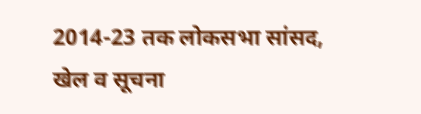2014-23 तक लोकसभा सांसद, खेल व सूचना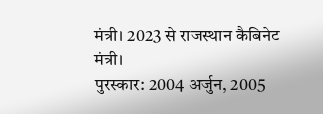मंत्री। 2023 से राजस्थान कैबिनेट मंत्री।
पुरस्कार: 2004 अर्जुन, 2005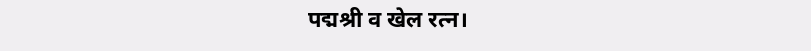पद्मश्री व खेल रत्न।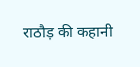राठौड़ की कहानी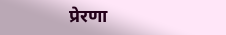प्रेरणा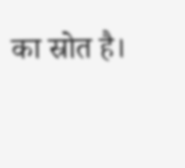का स्रोत है।